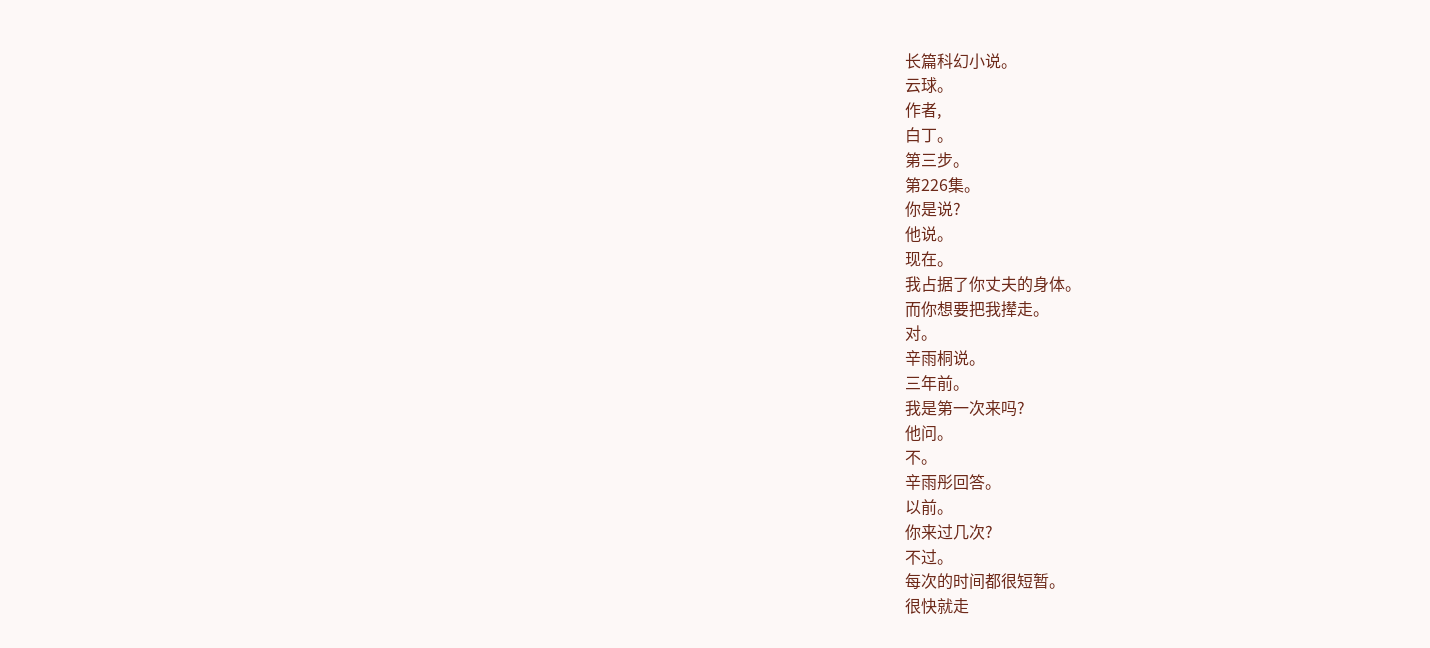长篇科幻小说。
云球。
作者,
白丁。
第三步。
第226集。
你是说?
他说。
现在。
我占据了你丈夫的身体。
而你想要把我撵走。
对。
辛雨桐说。
三年前。
我是第一次来吗?
他问。
不。
辛雨彤回答。
以前。
你来过几次?
不过。
每次的时间都很短暂。
很快就走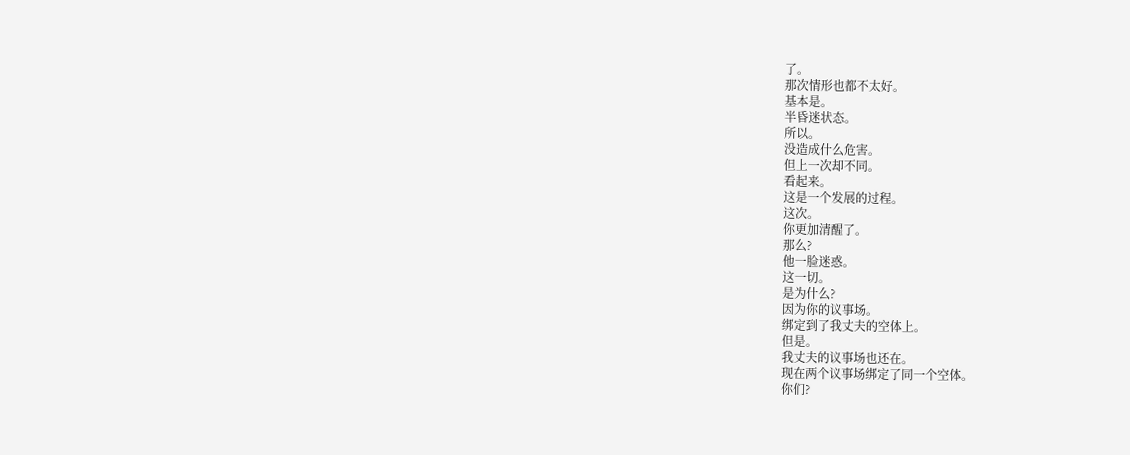了。
那次情形也都不太好。
基本是。
半昏迷状态。
所以。
没造成什么危害。
但上一次却不同。
看起来。
这是一个发展的过程。
这次。
你更加清醒了。
那么?
他一脸迷惑。
这一切。
是为什么?
因为你的议事场。
绑定到了我丈夫的空体上。
但是。
我丈夫的议事场也还在。
现在两个议事场绑定了同一个空体。
你们?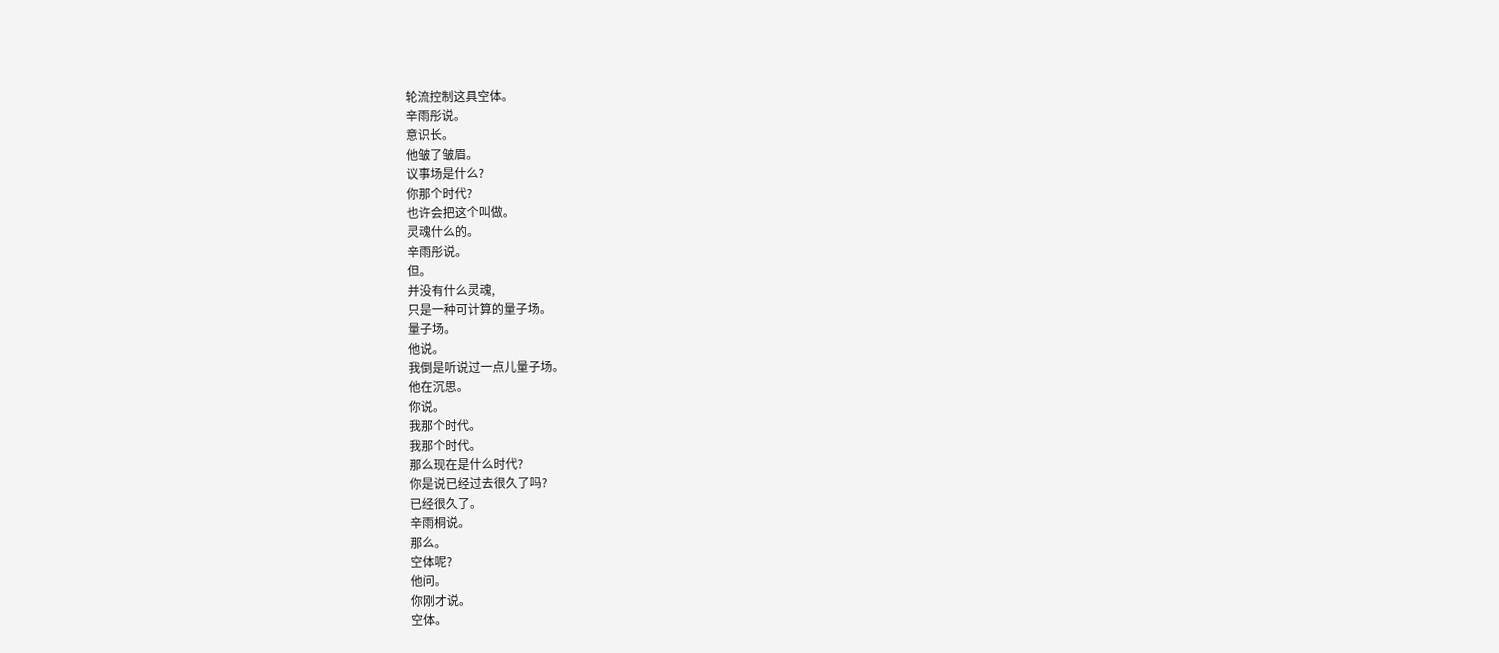轮流控制这具空体。
辛雨彤说。
意识长。
他皱了皱眉。
议事场是什么?
你那个时代?
也许会把这个叫做。
灵魂什么的。
辛雨彤说。
但。
并没有什么灵魂,
只是一种可计算的量子场。
量子场。
他说。
我倒是听说过一点儿量子场。
他在沉思。
你说。
我那个时代。
我那个时代。
那么现在是什么时代?
你是说已经过去很久了吗?
已经很久了。
辛雨桐说。
那么。
空体呢?
他问。
你刚才说。
空体。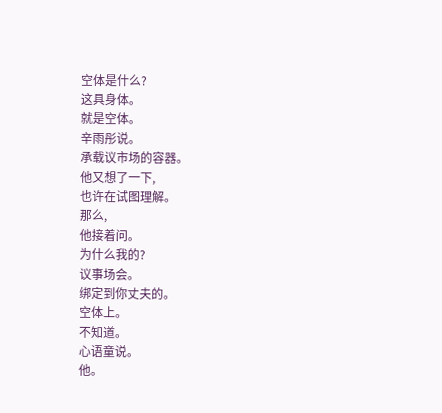空体是什么?
这具身体。
就是空体。
辛雨彤说。
承载议市场的容器。
他又想了一下,
也许在试图理解。
那么,
他接着问。
为什么我的?
议事场会。
绑定到你丈夫的。
空体上。
不知道。
心语童说。
他。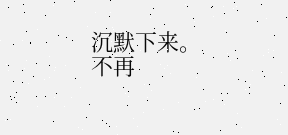沉默下来。
不再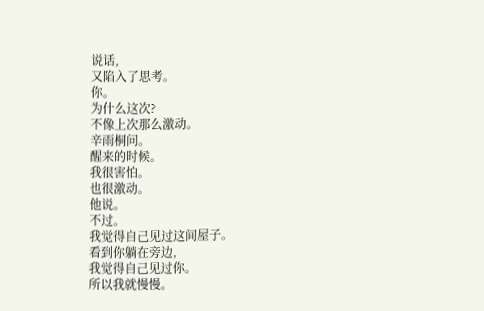说话,
又陷入了思考。
你。
为什么这次?
不像上次那么激动。
辛雨桐问。
醒来的时候。
我很害怕。
也很激动。
他说。
不过。
我觉得自己见过这间屋子。
看到你躺在旁边,
我觉得自己见过你。
所以我就慢慢。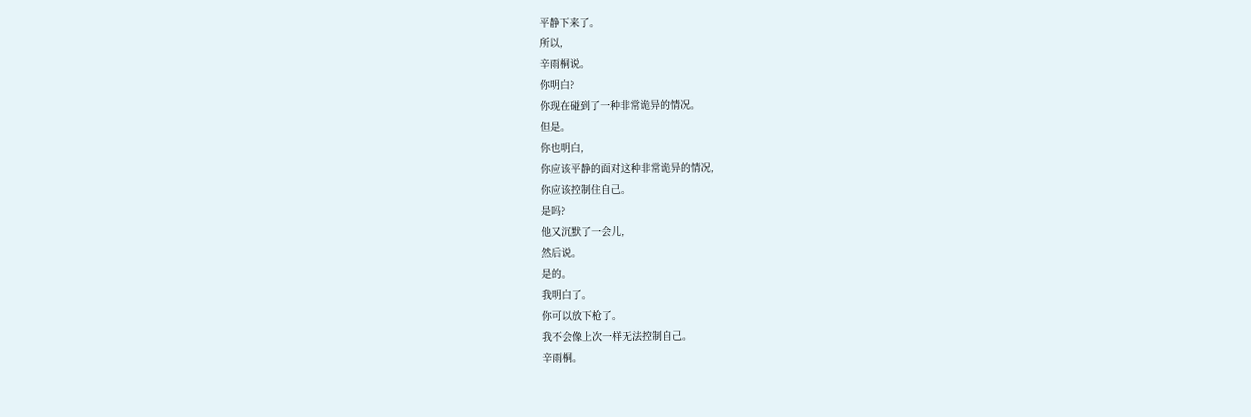平静下来了。
所以,
辛雨桐说。
你明白?
你现在碰到了一种非常诡异的情况。
但是。
你也明白,
你应该平静的面对这种非常诡异的情况,
你应该控制住自己。
是吗?
他又沉默了一会儿,
然后说。
是的。
我明白了。
你可以放下枪了。
我不会像上次一样无法控制自己。
辛雨桐。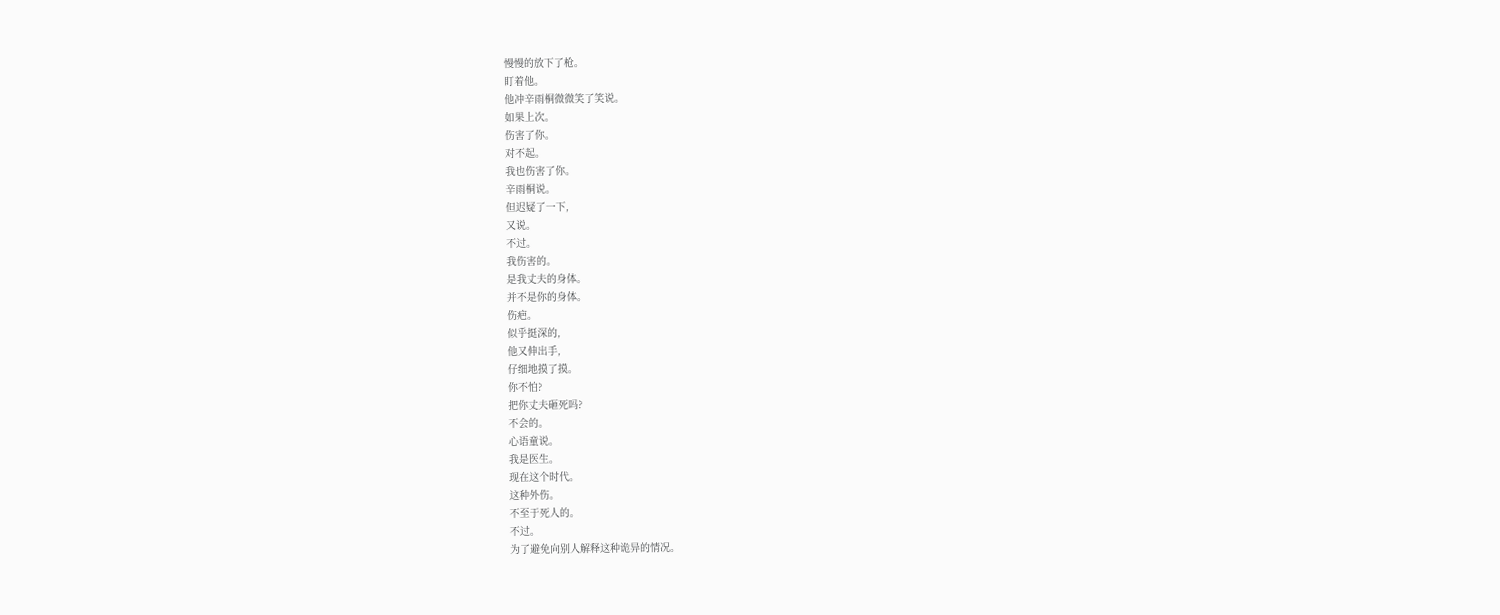慢慢的放下了枪。
盯着他。
他冲辛雨桐微微笑了笑说。
如果上次。
伤害了你。
对不起。
我也伤害了你。
辛雨桐说。
但迟疑了一下,
又说。
不过。
我伤害的。
是我丈夫的身体。
并不是你的身体。
伤疤。
似乎挺深的,
他又伸出手,
仔细地摸了摸。
你不怕?
把你丈夫砸死吗?
不会的。
心语童说。
我是医生。
现在这个时代。
这种外伤。
不至于死人的。
不过。
为了避免向别人解释这种诡异的情况。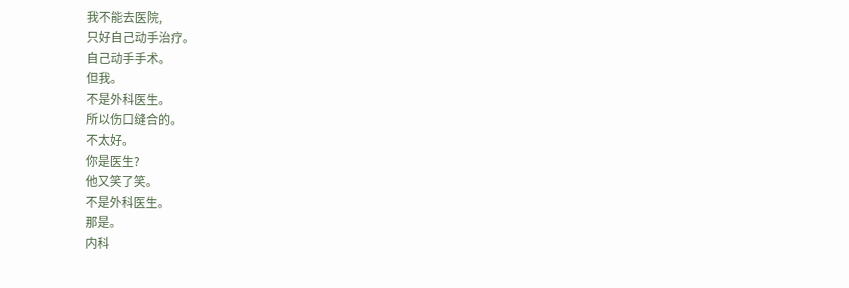我不能去医院,
只好自己动手治疗。
自己动手手术。
但我。
不是外科医生。
所以伤口缝合的。
不太好。
你是医生?
他又笑了笑。
不是外科医生。
那是。
内科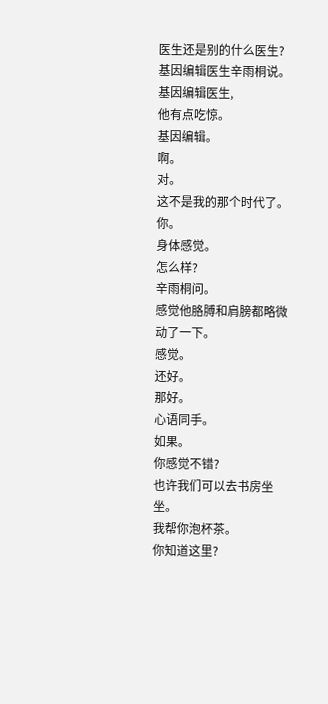医生还是别的什么医生?
基因编辑医生辛雨桐说。
基因编辑医生,
他有点吃惊。
基因编辑。
啊。
对。
这不是我的那个时代了。
你。
身体感觉。
怎么样?
辛雨桐问。
感觉他胳膊和肩膀都略微动了一下。
感觉。
还好。
那好。
心语同手。
如果。
你感觉不错?
也许我们可以去书房坐坐。
我帮你泡杯茶。
你知道这里?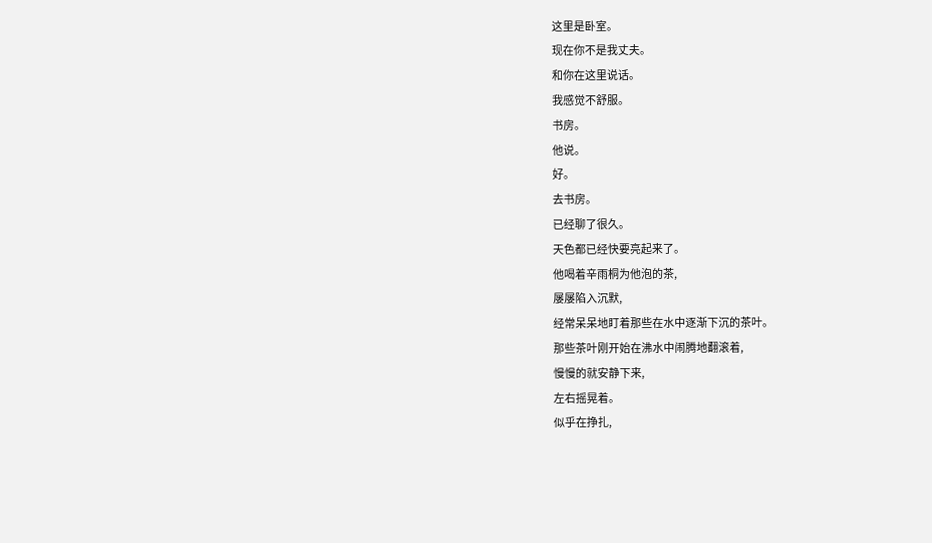这里是卧室。
现在你不是我丈夫。
和你在这里说话。
我感觉不舒服。
书房。
他说。
好。
去书房。
已经聊了很久。
天色都已经快要亮起来了。
他喝着辛雨桐为他泡的茶,
屡屡陷入沉默,
经常呆呆地盯着那些在水中逐渐下沉的茶叶。
那些茶叶刚开始在沸水中闹腾地翻滚着,
慢慢的就安静下来,
左右摇晃着。
似乎在挣扎,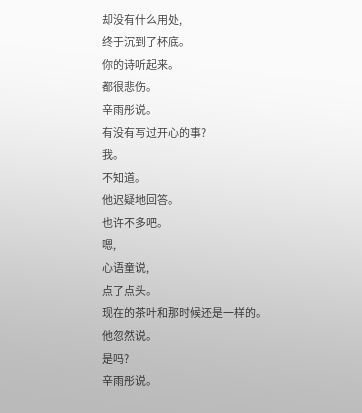却没有什么用处,
终于沉到了杯底。
你的诗听起来。
都很悲伤。
辛雨彤说。
有没有写过开心的事?
我。
不知道。
他迟疑地回答。
也许不多吧。
嗯,
心语童说,
点了点头。
现在的茶叶和那时候还是一样的。
他忽然说。
是吗?
辛雨彤说。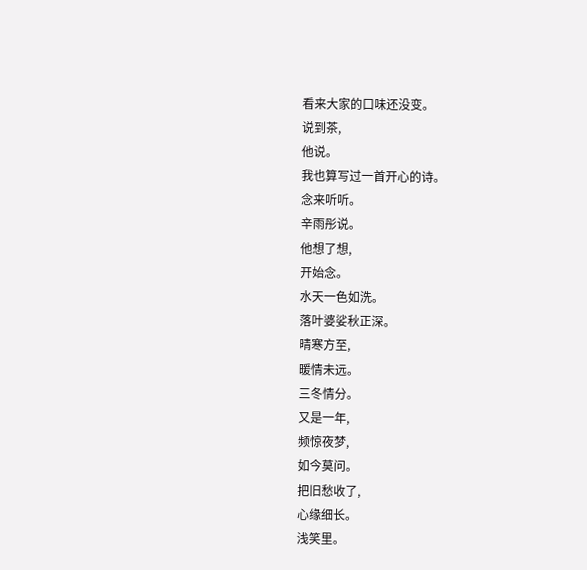看来大家的口味还没变。
说到茶,
他说。
我也算写过一首开心的诗。
念来听听。
辛雨彤说。
他想了想,
开始念。
水天一色如洗。
落叶婆娑秋正深。
晴寒方至,
暖情未远。
三冬情分。
又是一年,
频惊夜梦,
如今莫问。
把旧愁收了,
心缘细长。
浅笑里。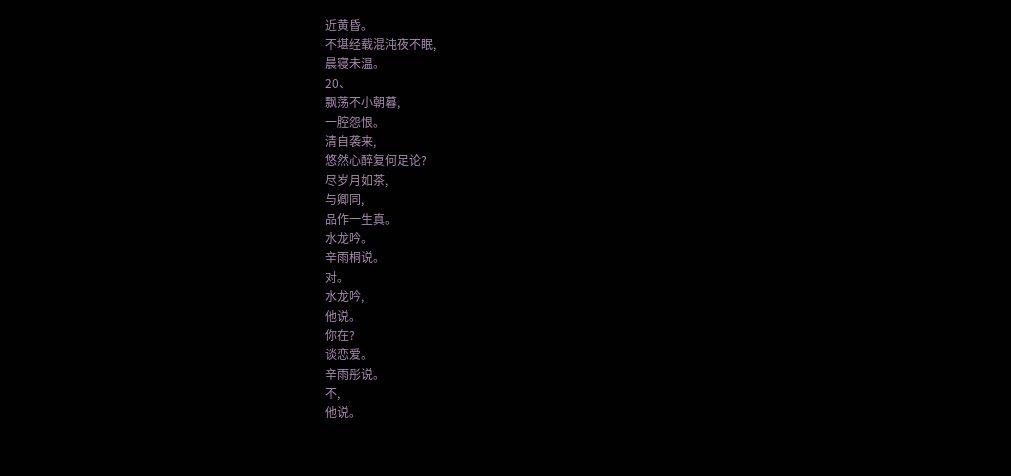近黄昏。
不堪经载混沌夜不眠,
晨寝未温。
20、
飘荡不小朝暮,
一腔怨恨。
清自袭来,
悠然心醉复何足论?
尽岁月如茶,
与卿同,
品作一生真。
水龙吟。
辛雨桐说。
对。
水龙吟,
他说。
你在?
谈恋爱。
辛雨彤说。
不,
他说。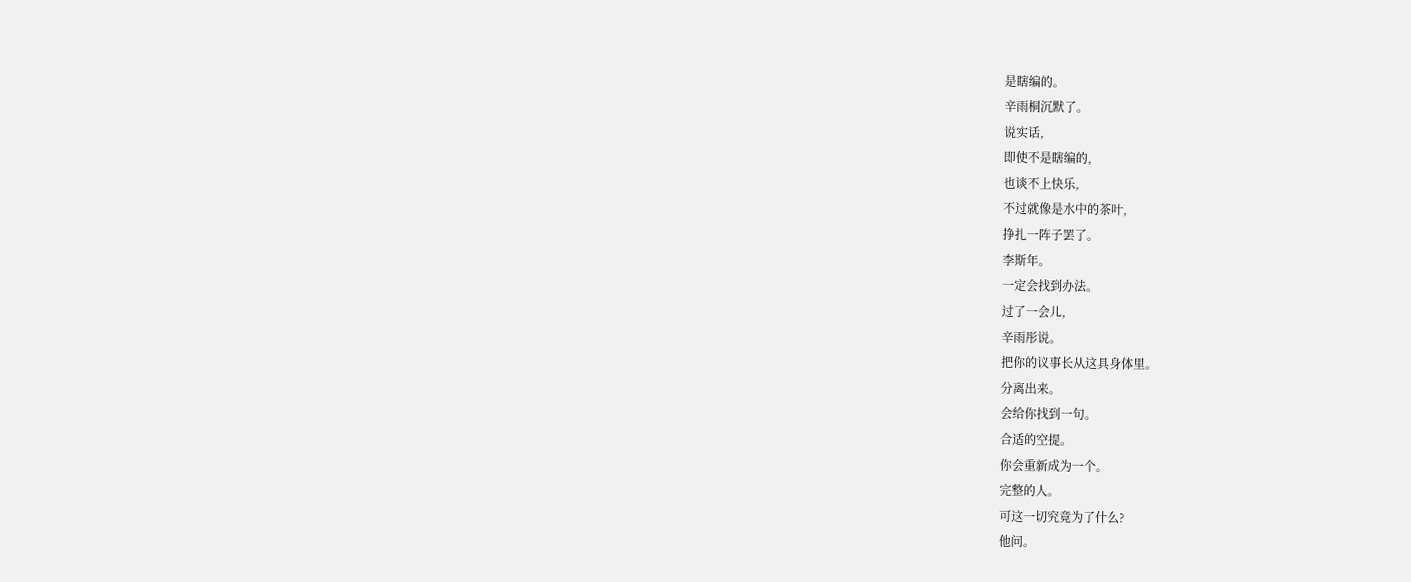是瞎编的。
辛雨桐沉默了。
说实话,
即使不是瞎编的,
也谈不上快乐,
不过就像是水中的茶叶,
挣扎一阵子罢了。
李斯年。
一定会找到办法。
过了一会儿,
辛雨彤说。
把你的议事长从这具身体里。
分离出来。
会给你找到一句。
合适的空提。
你会重新成为一个。
完整的人。
可这一切究竟为了什么?
他问。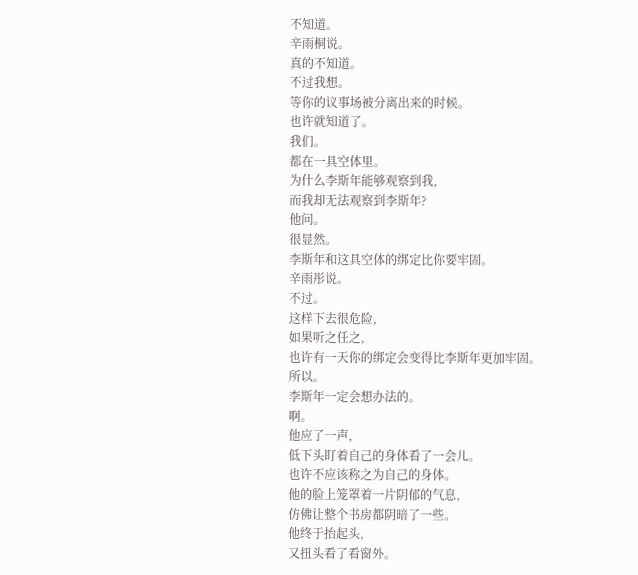不知道。
辛雨桐说。
真的不知道。
不过我想。
等你的议事场被分离出来的时候。
也许就知道了。
我们。
都在一具空体里。
为什么李斯年能够观察到我,
而我却无法观察到李斯年?
他问。
很显然。
李斯年和这具空体的绑定比你要牢固。
辛雨彤说。
不过。
这样下去很危险,
如果听之任之,
也许有一天你的绑定会变得比李斯年更加牢固。
所以。
李斯年一定会想办法的。
啊。
他应了一声,
低下头盯着自己的身体看了一会儿。
也许不应该称之为自己的身体。
他的脸上笼罩着一片阴郁的气息,
仿佛让整个书房都阴暗了一些。
他终于抬起头,
又扭头看了看窗外。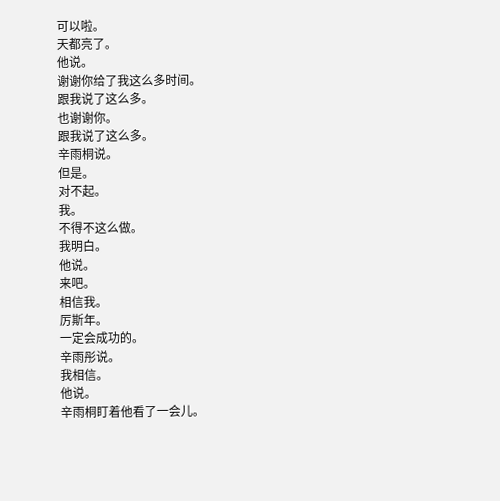可以啦。
天都亮了。
他说。
谢谢你给了我这么多时间。
跟我说了这么多。
也谢谢你。
跟我说了这么多。
辛雨桐说。
但是。
对不起。
我。
不得不这么做。
我明白。
他说。
来吧。
相信我。
厉斯年。
一定会成功的。
辛雨彤说。
我相信。
他说。
辛雨桐盯着他看了一会儿。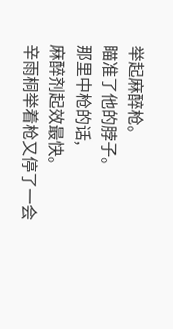举起麻醉枪。
瞄准了他的脖子。
那里中枪的话,
麻醉剂起效最快。
辛雨桐举着枪又停了一会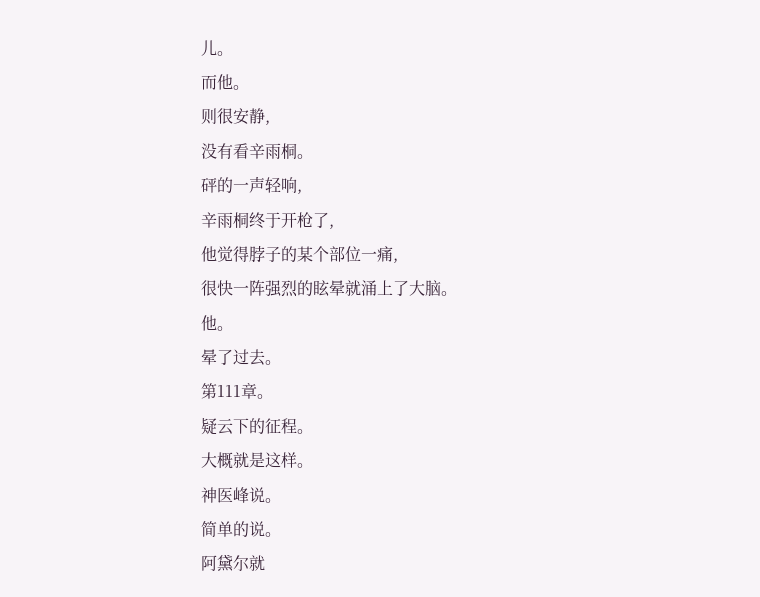儿。
而他。
则很安静,
没有看辛雨桐。
砰的一声轻响,
辛雨桐终于开枪了,
他觉得脖子的某个部位一痛,
很快一阵强烈的眩晕就涌上了大脑。
他。
晕了过去。
第111章。
疑云下的征程。
大概就是这样。
神医峰说。
简单的说。
阿黛尔就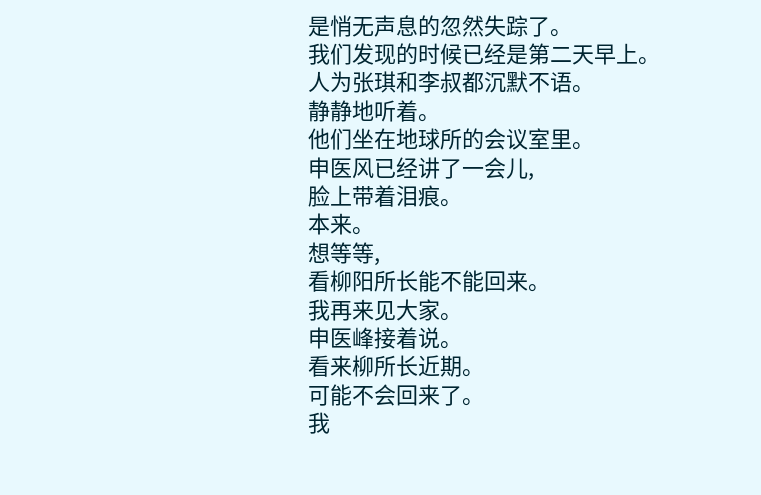是悄无声息的忽然失踪了。
我们发现的时候已经是第二天早上。
人为张琪和李叔都沉默不语。
静静地听着。
他们坐在地球所的会议室里。
申医风已经讲了一会儿,
脸上带着泪痕。
本来。
想等等,
看柳阳所长能不能回来。
我再来见大家。
申医峰接着说。
看来柳所长近期。
可能不会回来了。
我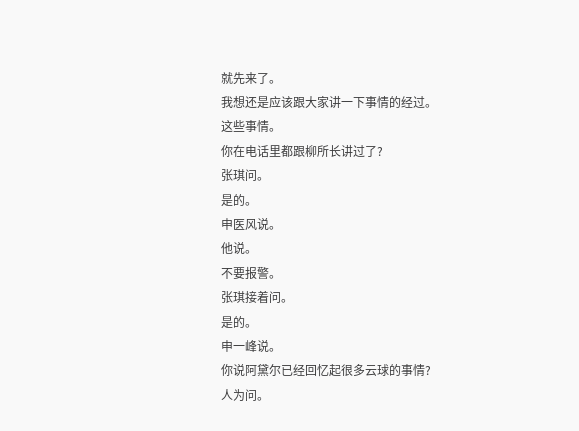就先来了。
我想还是应该跟大家讲一下事情的经过。
这些事情。
你在电话里都跟柳所长讲过了?
张琪问。
是的。
申医风说。
他说。
不要报警。
张琪接着问。
是的。
申一峰说。
你说阿黛尔已经回忆起很多云球的事情?
人为问。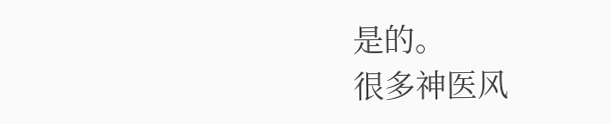是的。
很多神医风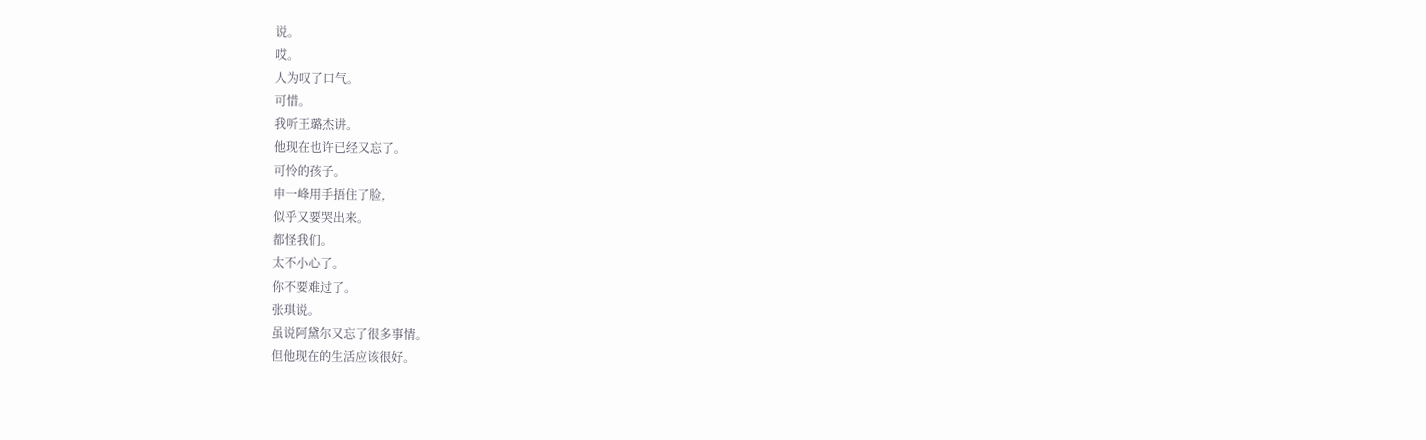说。
哎。
人为叹了口气。
可惜。
我听王璐杰讲。
他现在也许已经又忘了。
可怜的孩子。
申一峰用手捂住了脸,
似乎又要哭出来。
都怪我们。
太不小心了。
你不要难过了。
张琪说。
虽说阿黛尔又忘了很多事情。
但他现在的生活应该很好。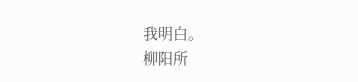我明白。
柳阳所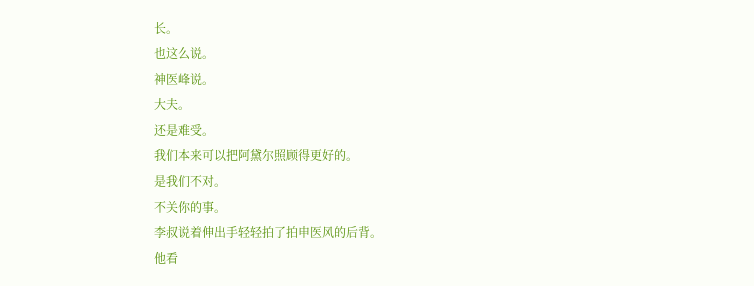长。
也这么说。
神医峰说。
大夫。
还是难受。
我们本来可以把阿黛尔照顾得更好的。
是我们不对。
不关你的事。
李叔说着伸出手轻轻拍了拍申医风的后背。
他看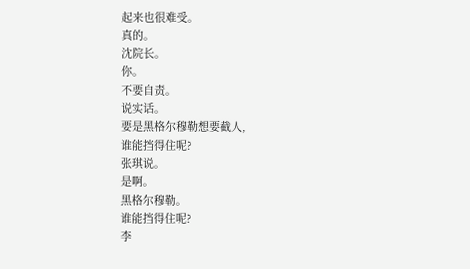起来也很难受。
真的。
沈院长。
你。
不要自责。
说实话。
要是黑格尔穆勒想要截人,
谁能挡得住呢?
张琪说。
是啊。
黑格尔穆勒。
谁能挡得住呢?
李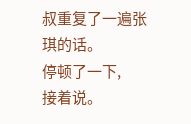叔重复了一遍张琪的话。
停顿了一下,
接着说。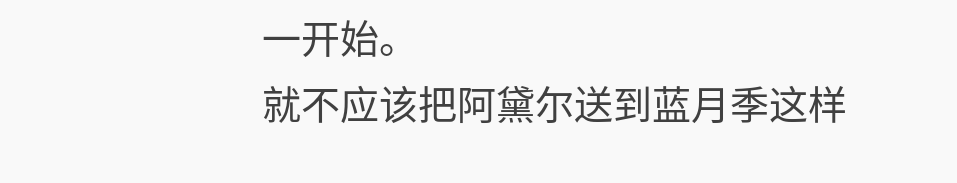一开始。
就不应该把阿黛尔送到蓝月季这样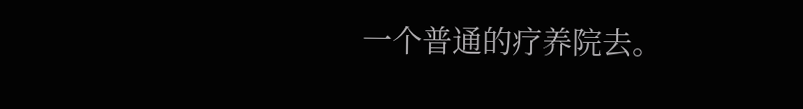一个普通的疗养院去。